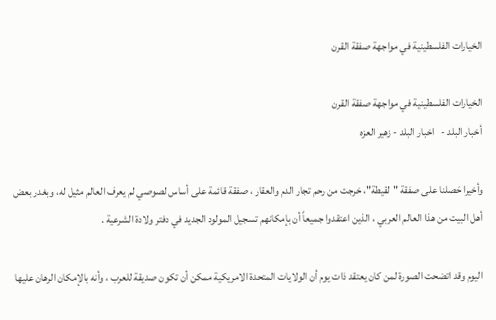الخيارات الفلسطينية في مواجهة صفقة القرن

الخيارات الفلسطينية في مواجهة صفقة القرن
أخبار البلد -   اخبار البلد - زهير العزه

وأخيرا حَصلنا على صفقة "لقيطة"، خرجت من رحم تجار الدم والعقار ، صفقة قائمة على أساس لصوصي لم يعرف العالم مثيل له، وبغدر بعض أهل البيت من هذا العالم العربي ، الذين اعتقدوا جميعاً أن بإمكانهم تسجيل المولود الجديد في دفتر ولادة الشرعية .

اليوم وقد اتضحت الصورة لمن كان يعتقد ذات يوم أن الولايات المتحدة الامريكية ممكن أن تكون صديقة للعرب ، وأنه بالإمكان الرهان عليها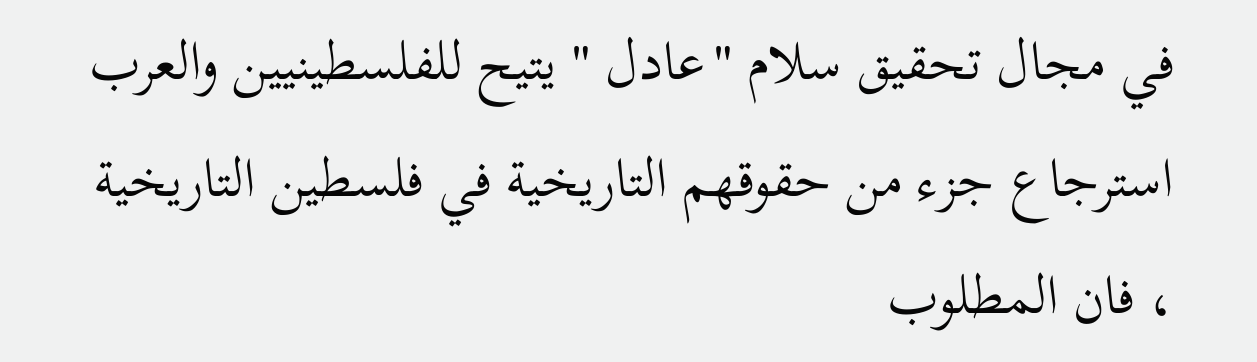في مجال تحقيق سلام "عادل " يتيح للفلسطينيين والعرب استرجاع جزء من حقوقهم التاريخية في فلسطين التاريخية ، فان المطلوب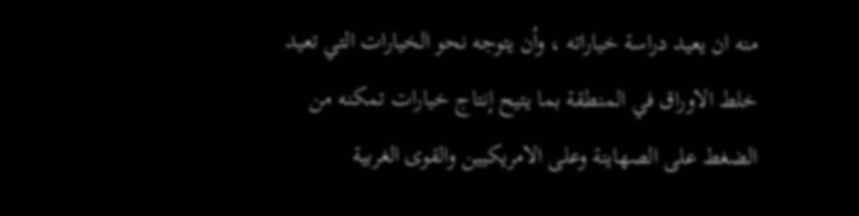منه ان يعيد دراسة خياراته ، وأن يتوجه نحو الخيارات التي تعيد خلط الاوراق في المنطقة بما يتيح إنتاج خيارات تمكنه من الضغط على الصهاينة وعلى الامريكيين والقوى الغربية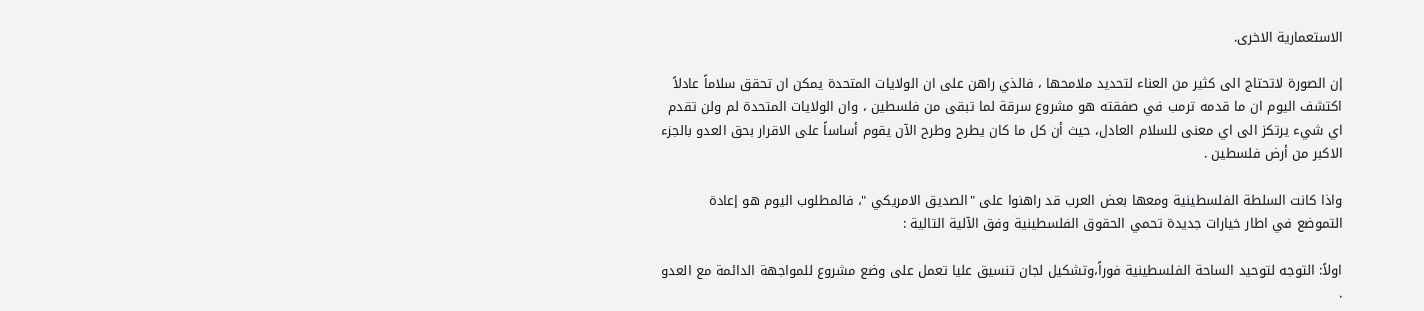الاستعمارية الاخرى.

إن الصورة لاتحتاج الى كثير من العناء لتحديد ملامحها ، فالذي راهن على ان الولايات المتحدة يمكن ان تحقق سلاماً عادلاً اكتشف اليوم ان ما قدمه ترمب في صفقته هو مشروع سرقة لما تبقى من فلسطين ، وان الولايات المتحدة لم ولن تقدم اي شيء يرتكز الى اي معنى للسلام العادل، حيث أن كل ما كان يطرح وطرح الآن يقوم أساساً على الاقرار بحق العدو بالجزء الاكبر من أرض فلسطين .

واذا كانت السلطة الفلسطينية ومعها بعض العرب قد راهنوا على "الصديق الامريكي "، فالمطلوب اليوم هو إعادة التموضع في اطار خيارات جديدة تحمي الحقوق الفلسطينية وفق الآلية التالية :

اولاً: التوجه لتوحيد الساحة الفلسطينية فوراً،وتشكيل لجان تنسيق عليا تعمل على وضع مشروع للمواجهة الدائمة مع العدو .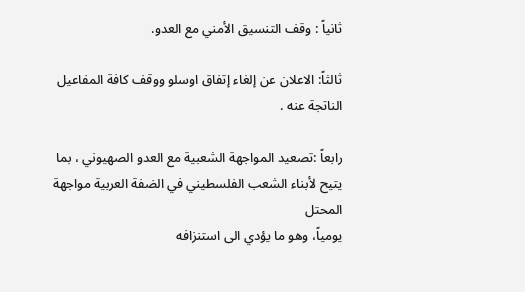ثانياً : وقف التنسيق الأمني مع العدو.

ثالثاً: الاعلان عن إلغاء إتفاق اوسلو ووقف كافة المفاعيل الناتجة عنه .

رابعاً :تصعيد المواجهة الشعبية مع العدو الصهيوني ، بما يتيح لأبناء الشعب الفلسطيني في الضفة العربية مواجهة المحتل
يومياً، وهو ما يؤدي الى استنزافه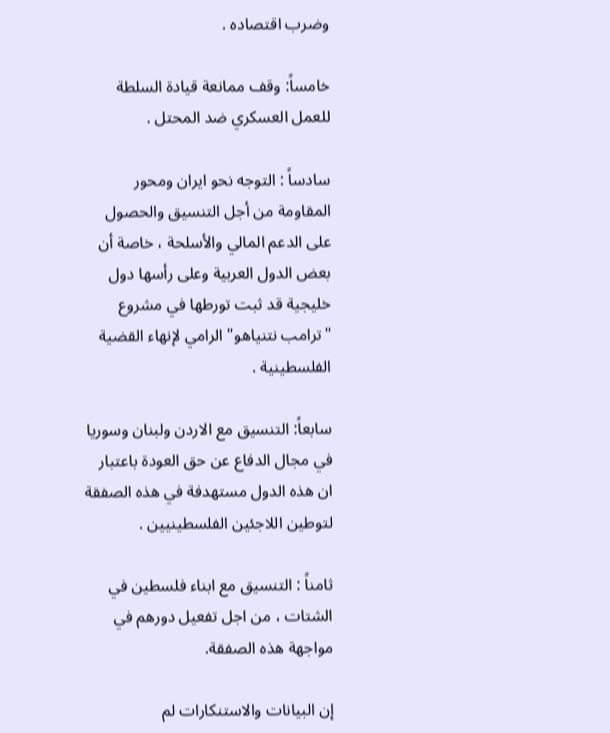وضرب اقتصاده .

خامساً: وقف ممانعة قيادة السلطة للعمل العسكري ضد المحتل .

سادساً : التوجه نحو ايران ومحور المقاومة من أجل التنسيق والحصول على الدعم المالي والأسلحة ، خاصة أن بعض الدول العربية وعلى رأسها دول خليجية قد ثبت تورطها في مشروع "ترامب نتنياهو" الرامي لإنهاء القضية الفلسطينية .

سابعاً: التنسيق مع الاردن ولبنان وسوريا في مجال الدفاع عن حق العودة باعتبار ان هذه الدول مستهدفة في هذه الصفقة لتوطين اللاجئين الفلسطينيين .

ثامناً : التنسيق مع ابناء فلسطين في الشتات ، من اجل تفعيل دورهم في مواجهة هذه الصفقة.

إن البيانات والاستنكارات لم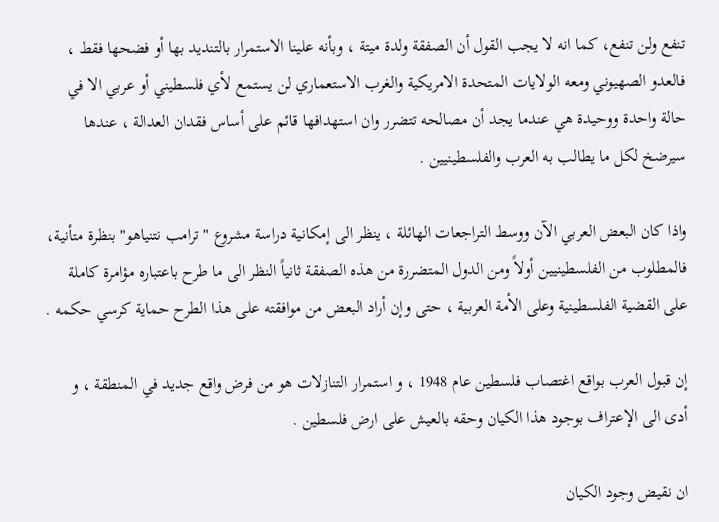تنفع ولن تنفع، كما انه لا يجب القول أن الصفقة ولدة ميتة ، وبأنه علينا الاستمرار بالتنديد بها أو فضحها فقط ، فالعدو الصهيوني ومعه الولايات المتحدة الامريكية والغرب الاستعماري لن يستمع لأي فلسطيني أو عربي الا في حالة واحدة ووحيدة هي عندما يجد أن مصالحه تتضرر وان استهدافها قائم على أساس فقدان العدالة ، عندها سيرضخ لكل ما يطالب به العرب والفلسطينيين .

واذا كان البعض العربي الآن ووسط التراجعات الهائلة ، ينظر الى إمكانية دراسة مشروع "ترامب نتنياهو" بنظرة متأنية، فالمطلوب من الفلسطينيين أولاً ومن الدول المتضررة من هذه الصفقة ثانياً النظر الى ما طرح باعتباره مؤامرة كاملة على القضية الفلسطينية وعلى الأمة العربية ، حتى وإن أراد البعض من موافقته على هذا الطرح حماية كرسي حكمه .

إن قبول العرب بواقع اغتصاب فلسطين عام 1948 ، و استمرار التنازلات هو من فرض واقع جديد في المنطقة ، و أدى الى الإعتراف بوجود هذا الكيان وحقه بالعيش على ارض فلسطين .

ان نقيض وجود الكيان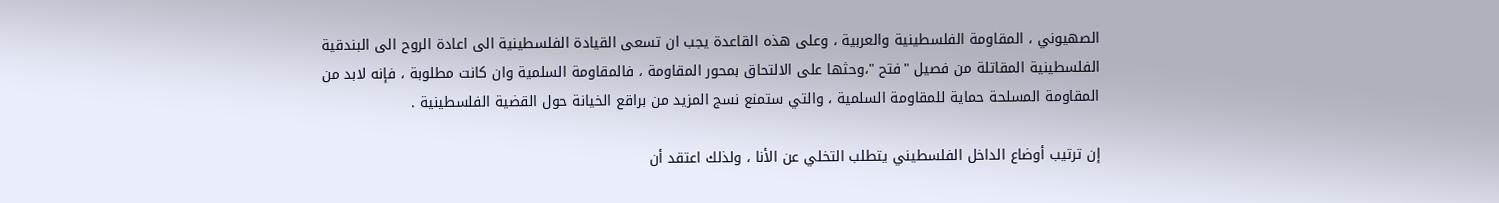الصهيوني ، المقاومة الفلسطينية والعربية ، وعلى هذه القاعدة يجب ان تسعى القيادة الفلسطينية الى اعادة الروح الى البندقية الفلسطينية المقاتلة من فصيل "فتح "،وحثها على الالتحاق بمحور المقاومة ، فالمقاومة السلمية وان كانت مطلوبة ، فإنه لابد من المقاومة المسلحة حماية للمقاومة السلمية ، والتي ستمنع نسج المزيد من براقع الخيانة حول القضية الفلسطينية .

إن ترتيب أوضاع الداخل الفلسطيني يتطلب التخلي عن الأنا ، ولذلك اعتقد أن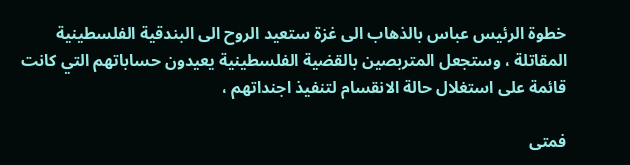خطوة الرئيس عباس بالذهاب الى غزة ستعيد الروح الى البندقية الفلسطينية المقاتلة ، وستجعل المتربصين بالقضية الفلسطينية يعيدون حساباتهم التي كانت قائمة على استغلال حالة الانقسام لتنفيذ اجنداتهم ،

فمتى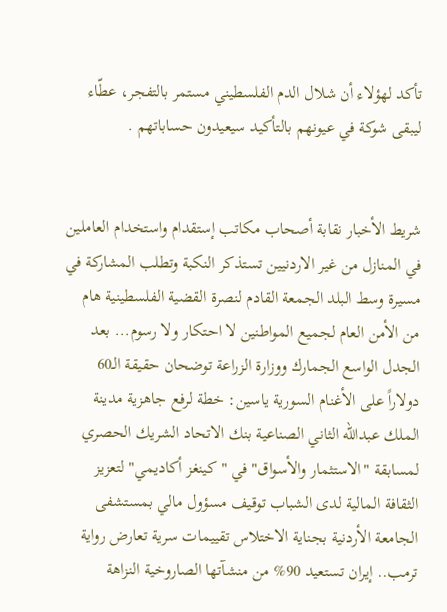تأكد لهؤلاء أن شلال الدم الفلسطيني مستمر بالتفجر، عطّاء ليبقى شوكة في عيونهم بالتأكيد سيعيدون حساباتهم .


شريط الأخبار نقابة أصحاب مكاتب إستقدام واستخدام العاملين في المنازل من غير الاردنيين تستذكر النكبة وتطلب المشاركة في مسيرة وسط البلد الجمعة القادم لنصرة القضية الفلسطينية هام من الأمن العام لجميع المواطنين لا احتكار ولا رسوم... بعد الجدل الواسع الجمارك ووزارة الزراعة توضحان حقيقة الـ60 دولاراً على الأغنام السورية ياسين: خطة لرفع جاهزية مدينة الملك عبدالله الثاني الصناعية بنك الاتحاد الشريك الحصري لمسابقة "الاستثمار والأسواق" في "كينغز أكاديمي" لتعزيز الثقافة المالية لدى الشباب توقيف مسؤول مالي بمستشفى الجامعة الأردنية بجناية الاختلاس تقييمات سرية تعارض رواية ترمب.. إيران تستعيد 90% من منشآتها الصاروخية النزاهة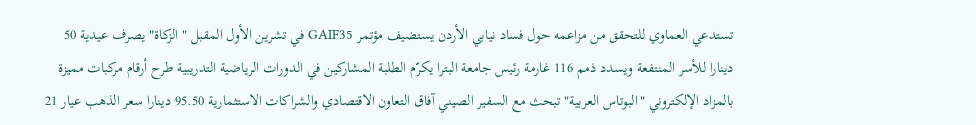تستدعي العماوي للتحقق من مزاعمه حول فساد نيابي الأردن يستضيف مؤتمر GAIF35 في تشرين الأول المقبل " الزكاة" يصرف عيدية 50 دينارا للأسر المنتفعة ويسدد ذمم 116 غارمة رئيس جامعة البترا يكرّم الطلبة المشاركين في الدورات الرياضية التدريبية طرح أرقام مركبات مميزة بالمزاد الإلكتروني "البوتاس العربية" تبحث مع السفير الصيني آفاق التعاون الاقتصادي والشراكات الاستثمارية 95.50 دينارا سعر الذهب عيار 21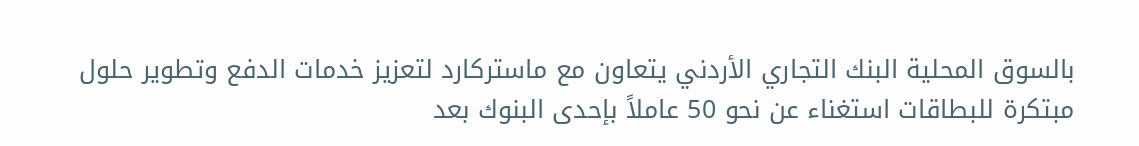بالسوق المحلية البنك التجاري الأردني يتعاون مع ماستركارد لتعزيز خدمات الدفع وتطوير حلول مبتكرة للبطاقات استغناء عن نحو 50 عاملاً بإحدى البنوك بعد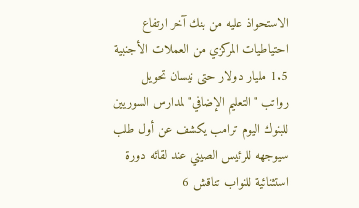الاستحواذ عليه من بنك آخر ارتفاع احتياطيات المركزي من العملات الأجنبية 1.5 مليار دولار حتى نيسان تحويل رواتب "التعليم الإضافي" لمدارس السوريين للبنوك اليوم ترامب يكشف عن أول طلب سيوجهه للرئيس الصيني عند لقائه دورة استثنائية للنواب تناقش 6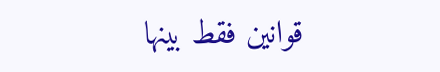قوانين فقط بينها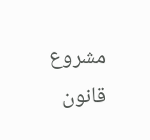مشروع قانون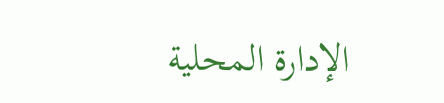الإدارة المحلية